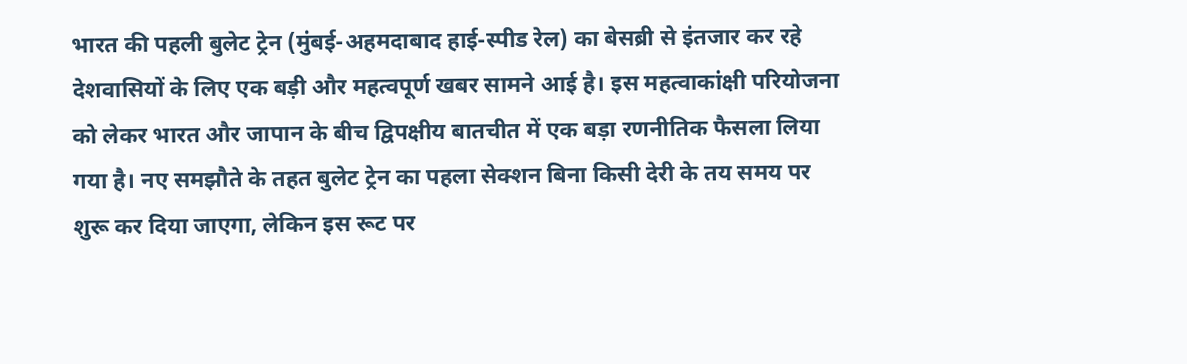भारत की पहली बुलेट ट्रेन (मुंबई-अहमदाबाद हाई-स्पीड रेल) का बेसब्री से इंतजार कर रहे देशवासियों के लिए एक बड़ी और महत्वपूर्ण खबर सामने आई है। इस महत्वाकांक्षी परियोजना को लेकर भारत और जापान के बीच द्विपक्षीय बातचीत में एक बड़ा रणनीतिक फैसला लिया गया है। नए समझौते के तहत बुलेट ट्रेन का पहला सेक्शन बिना किसी देरी के तय समय पर शुरू कर दिया जाएगा, लेकिन इस रूट पर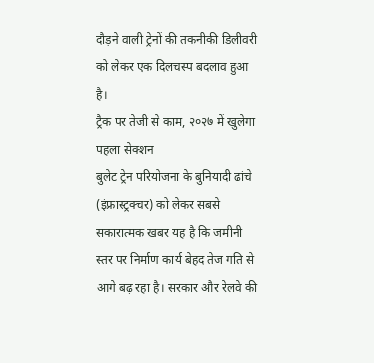दौड़ने वाली ट्रेनों की तकनीकी डिलीवरी को लेकर एक दिलचस्प बदलाव हुआ है।
ट्रैक पर तेजी से काम, २०२७ में खुलेगा पहला सेक्शन
बुलेट ट्रेन परियोजना के बुनियादी ढांचे (इंफ्रास्ट्रक्चर) को लेकर सबसे सकारात्मक खबर यह है कि जमीनी स्तर पर निर्माण कार्य बेहद तेज गति से आगे बढ़ रहा है। सरकार और रेलवे की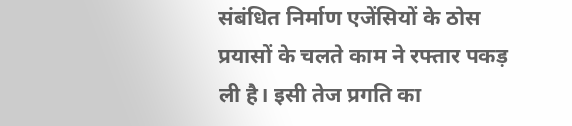संबंधित निर्माण एजेंसियों के ठोस प्रयासों के चलते काम ने रफ्तार पकड़ ली है। इसी तेज प्रगति का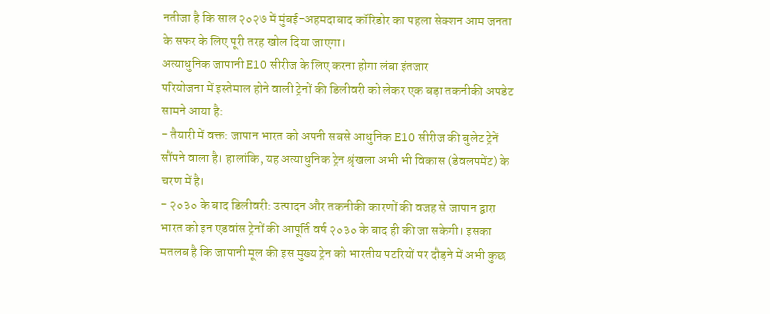नतीजा है कि साल २०२७ में मुंबई-अहमदाबाद कॉरिडोर का पहला सेक्शन आम जनता के सफर के लिए पूरी तरह खोल दिया जाएगा।
अत्याधुनिक जापानी E10 सीरीज के लिए करना होगा लंबा इंतजार
परियोजना में इस्तेमाल होने वाली ट्रेनों की डिलीवरी को लेकर एक बड़ा तकनीकी अपडेट सामने आया है:
- तैयारी में वक्त: जापान भारत को अपनी सबसे आधुनिक E10 सीरीज की बुलेट ट्रेनें सौंपने वाला है। हालांकि, यह अत्याधुनिक ट्रेन श्रृंखला अभी भी विकास (डेवलपमेंट) के चरण में है।
- २०३० के बाद डिलीवरी: उत्पादन और तकनीकी कारणों की वजह से जापान द्वारा भारत को इन एडवांस ट्रेनों की आपूर्ति वर्ष २०३० के बाद ही की जा सकेगी। इसका मतलब है कि जापानी मूल की इस मुख्य ट्रेन को भारतीय पटरियों पर दौड़ने में अभी कुछ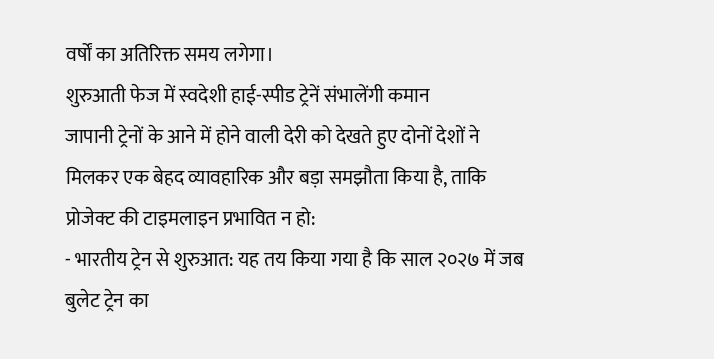वर्षों का अतिरिक्त समय लगेगा।
शुरुआती फेज में स्वदेशी हाई-स्पीड ट्रेनें संभालेंगी कमान
जापानी ट्रेनों के आने में होने वाली देरी को देखते हुए दोनों देशों ने मिलकर एक बेहद व्यावहारिक और बड़ा समझौता किया है, ताकि प्रोजेक्ट की टाइमलाइन प्रभावित न हो:
- भारतीय ट्रेन से शुरुआत: यह तय किया गया है कि साल २०२७ में जब बुलेट ट्रेन का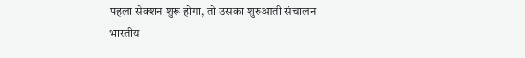पहला सेक्शन शुरू होगा, तो उसका शुरुआती संचालन भारतीय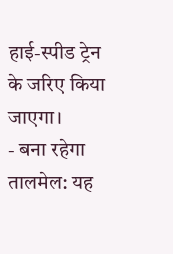हाई-स्पीड ट्रेन के जरिए किया जाएगा।
- बना रहेगा तालमेल: यह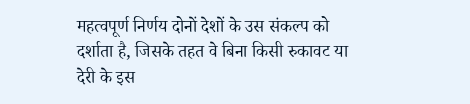महत्वपूर्ण निर्णय दोनों देशों के उस संकल्प को दर्शाता है, जिसके तहत वे बिना किसी रुकावट या देरी के इस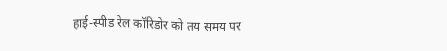हाई-स्पीड रेल कॉरिडोर को तय समय पर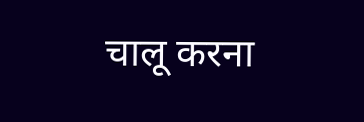चालू करना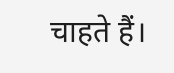चाहते हैं।